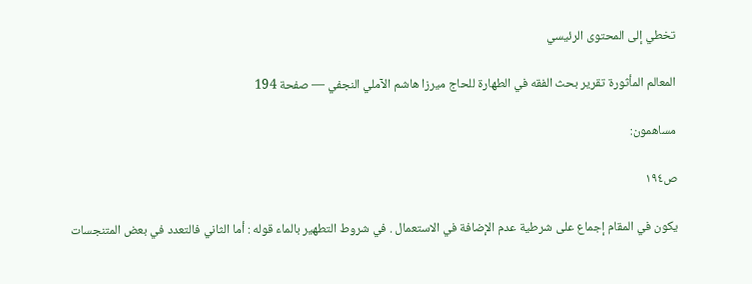تخطي إلى المحتوى الرئيسي

المعالم المأثورة تقرير بحث الفقه في الطهارة للحاج ميرزا هاشم الآملي النجفي — صفحة 194

مساهمون:

ص١٩٤

يكون في المقام إجماع على شرطية عدم الإضافة في الاستعمال . في شروط التطهير بالماء قوله : أما الثاني فالتعدد في بعض المتنجسات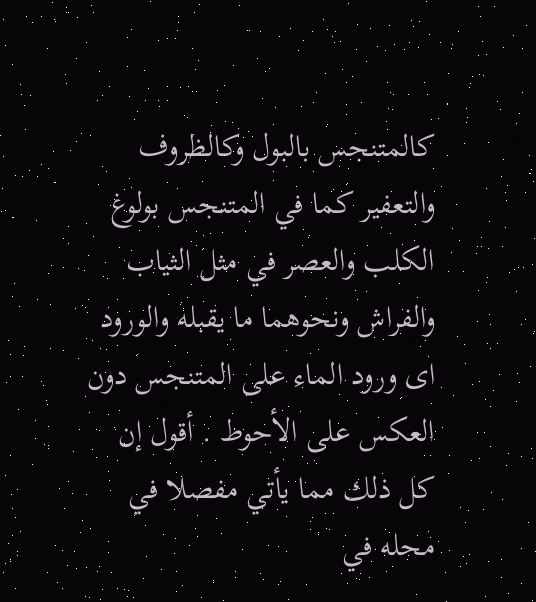كالمتنجس بالبول وكالظروف والتعفير كما في المتنجس بولوغ الكلب والعصر في مثل الثياب والفراش ونحوهما ما يقبله والورود اى ورود الماء على المتنجس دون العكس على الأحوط . أقول إن كل ذلك مما يأتي مفصلا في محله في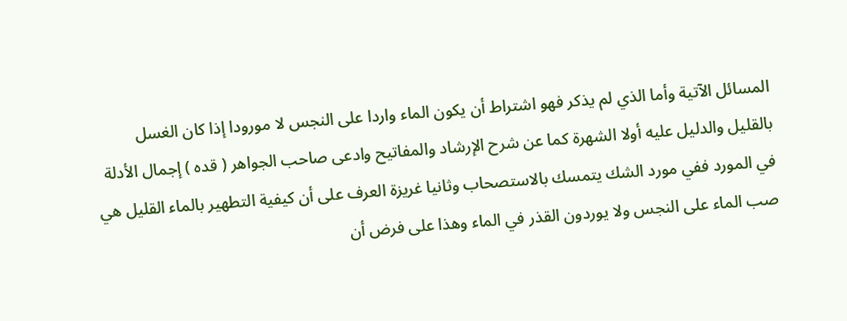المسائل الآتية وأما الذي لم يذكر فهو اشتراط أن يكون الماء واردا على النجس لا مورودا إذا كان الغسل بالقليل والدليل عليه أولا الشهرة كما عن شرح الإرشاد والمفاتيح وادعى صاحب الجواهر ( قده ) إجمال الأدلة في المورد ففي مورد الشك يتمسك بالاستصحاب وثانيا غريزة العرف على أن كيفية التطهير بالماء القليل هي صب الماء على النجس ولا يوردون القذر في الماء وهذا على فرض أن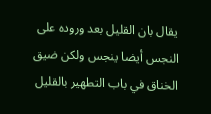يقال بان القليل بعد وروده على النجس أيضا ينجس ولكن ضيق الخناق في باب التطهير بالقليل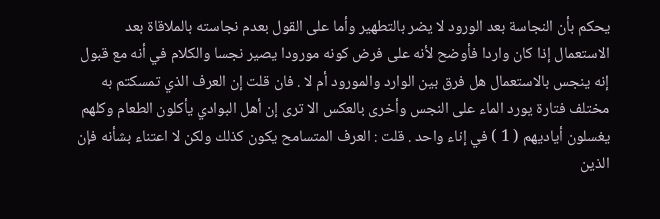يحكم بأن النجاسة بعد الورود لا يضر بالتطهير وأما على القول بعدم نجاسته بالملاقاة بعد الاستعمال إذا كان واردا فأوضح لأنه على فرض كونه مورودا يصير نجسا والكلام في أنه مع قبول إنه ينجس بالاستعمال هل فرق بين الوارد والمورود أم لا . فان قلت إن العرف الذي تمسكتم به مختلف فتارة يورد الماء على النجس وأخرى بالعكس الا ترى إن أهل البوادي يأكلون الطعام وكلهم يغسلون أياديهم ( 1 ) في إناء واحد . قلت : العرف المتسامح يكون كذلك ولكن لا اعتناء بشأنه فإن الذين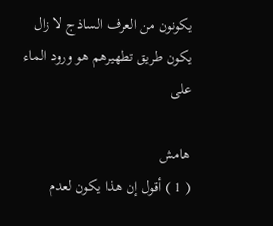يكونون من العرف الساذج لا زال يكون طريق تطهيرهم هو ورود الماء على

هامش
( 1 ) أقول إن هذا يكون لعدم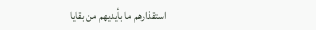استقذارهم ما بأيديهم من بقايا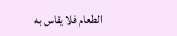الطعام فلا يقاس به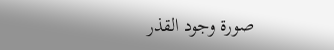صورة وجود القذر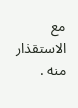مع الاستقذار منه .